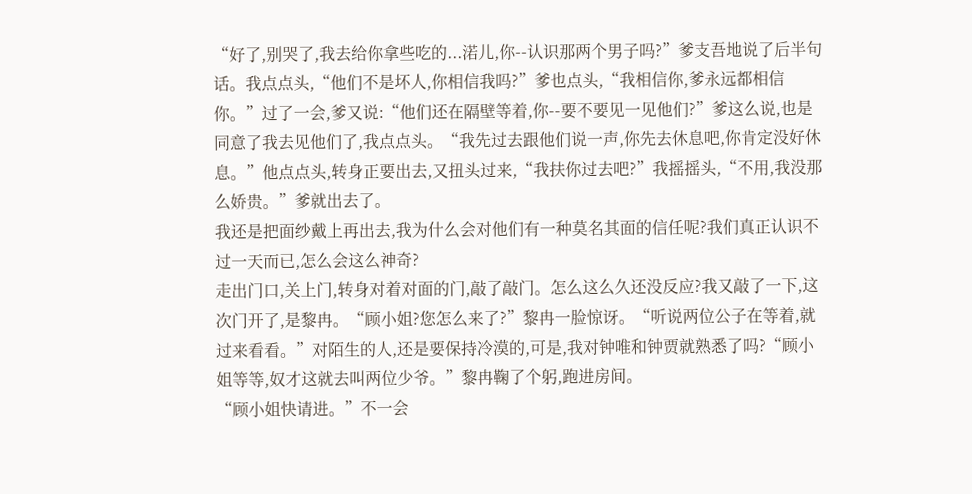“好了,别哭了,我去给你拿些吃的...渃儿,你--认识那两个男子吗?”爹支吾地说了后半句话。我点点头,“他们不是坏人,你相信我吗?”爹也点头,“我相信你,爹永远都相信你。”过了一会,爹又说:“他们还在隔壁等着,你--要不要见一见他们?”爹这么说,也是同意了我去见他们了,我点点头。“我先过去跟他们说一声,你先去休息吧,你肯定没好休息。”他点点头,转身正要出去,又扭头过来,“我扶你过去吧?”我摇摇头,“不用,我没那么娇贵。”爹就出去了。
我还是把面纱戴上再出去,我为什么会对他们有一种莫名其面的信任呢?我们真正认识不过一天而已,怎么会这么神奇?
走出门口,关上门,转身对着对面的门,敲了敲门。怎么这么久还没反应?我又敲了一下,这次门开了,是黎冉。“顾小姐?您怎么来了?”黎冉一脸惊讶。“听说两位公子在等着,就过来看看。”对陌生的人,还是要保持冷漠的,可是,我对钟唯和钟贾就熟悉了吗?“顾小姐等等,奴才这就去叫两位少爷。”黎冉鞠了个躬,跑进房间。
“顾小姐快请进。”不一会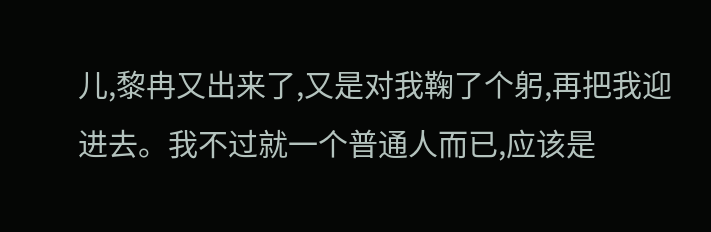儿,黎冉又出来了,又是对我鞠了个躬,再把我迎进去。我不过就一个普通人而已,应该是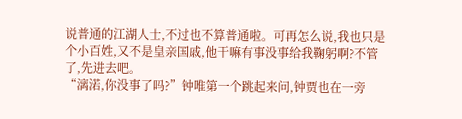说普通的江湖人士,不过也不算普通啦。可再怎么说,我也只是个小百姓,又不是皇亲国戚,他干嘛有事没事给我鞠躬啊?不管了,先进去吧。
“漓渃,你没事了吗?”钟唯第一个跳起来问,钟贾也在一旁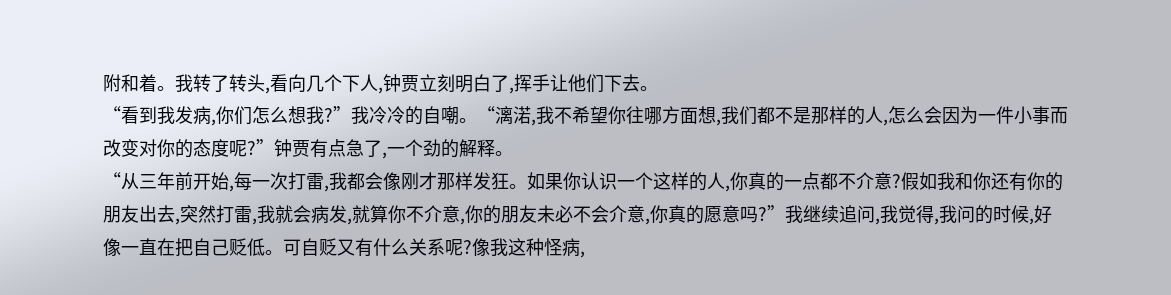附和着。我转了转头,看向几个下人,钟贾立刻明白了,挥手让他们下去。
“看到我发病,你们怎么想我?”我冷冷的自嘲。“漓渃,我不希望你往哪方面想,我们都不是那样的人,怎么会因为一件小事而改变对你的态度呢?”钟贾有点急了,一个劲的解释。
“从三年前开始,每一次打雷,我都会像刚才那样发狂。如果你认识一个这样的人,你真的一点都不介意?假如我和你还有你的朋友出去,突然打雷,我就会病发,就算你不介意,你的朋友未必不会介意,你真的愿意吗?”我继续追问,我觉得,我问的时候,好像一直在把自己贬低。可自贬又有什么关系呢?像我这种怪病,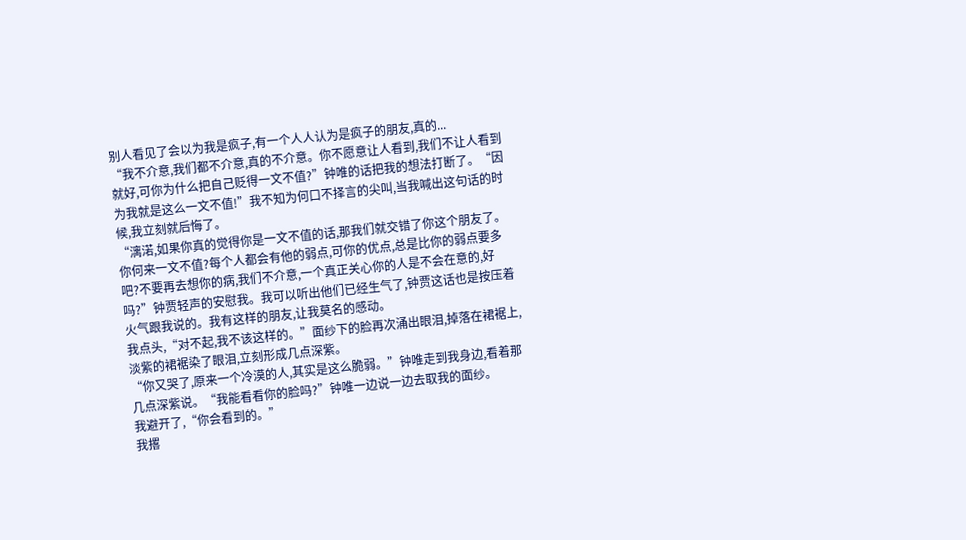别人看见了会以为我是疯子,有一个人人认为是疯子的朋友,真的...
“我不介意,我们都不介意,真的不介意。你不愿意让人看到,我们不让人看到就好,可你为什么把自己贬得一文不值?”钟唯的话把我的想法打断了。“因为我就是这么一文不值!”我不知为何口不择言的尖叫,当我喊出这句话的时候,我立刻就后悔了。
“漓渃,如果你真的觉得你是一文不值的话,那我们就交错了你这个朋友了。你何来一文不值?每个人都会有他的弱点,可你的优点,总是比你的弱点要多吧?不要再去想你的病,我们不介意,一个真正关心你的人是不会在意的,好吗?”钟贾轻声的安慰我。我可以听出他们已经生气了,钟贾这话也是按压着火气跟我说的。我有这样的朋友,让我莫名的感动。
我点头,“对不起,我不该这样的。”面纱下的脸再次涌出眼泪,掉落在裙裾上,淡紫的裙裾染了眼泪,立刻形成几点深紫。
“你又哭了,原来一个冷漠的人,其实是这么脆弱。”钟唯走到我身边,看着那几点深紫说。“我能看看你的脸吗?”钟唯一边说一边去取我的面纱。
我避开了,“你会看到的。”
我撂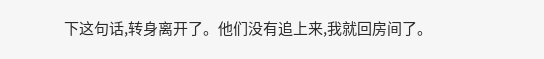下这句话,转身离开了。他们没有追上来,我就回房间了。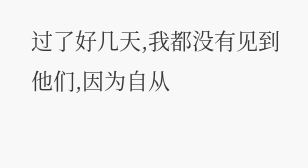过了好几天,我都没有见到他们,因为自从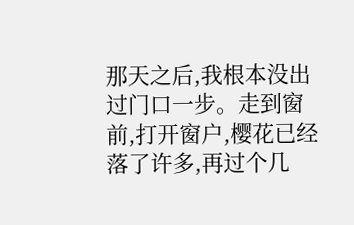那天之后,我根本没出过门口一步。走到窗前,打开窗户,樱花已经落了许多,再过个几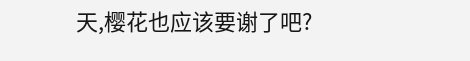天,樱花也应该要谢了吧?